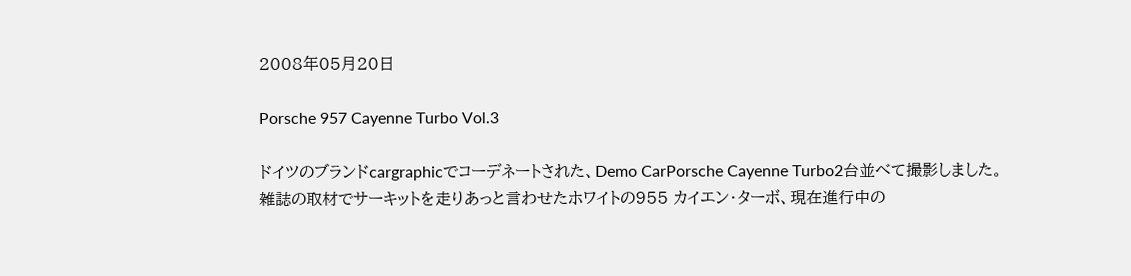2008年05月20日

Porsche 957 Cayenne Turbo Vol.3

ドイツのブランドcargraphicでコーデネートされた、Demo CarPorsche Cayenne Turbo2台並べて撮影しました。
雑誌の取材でサーキットを走りあっと言わせたホワイトの955 カイエン・ターボ、現在進行中の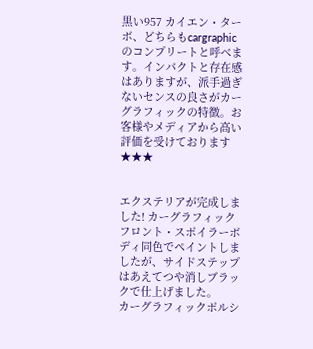黒い957 カイエン・ターボ、どちらもcargraphicのコンプリートと呼べます。インパクトと存在感はありますが、派手過ぎないセンスの良さがカーグラフィックの特徴。お客様やメディアから高い評価を受けております★★★


エクステリアが完成しました! カーグラフィックフロント・スポイラーボディ同色でペイントしましたが、サイドステップはあえてつや消しブラックで仕上げました。
カーグラフィックポルシ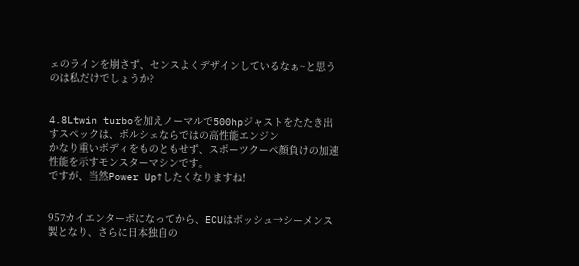ェのラインを崩さず、センスよくデザインしているなぁ~と思うのは私だけでしょうか?


4.8Ltwin turboを加えノーマルで500hpジャストをたたき出すスペックは、ポルシェならではの高性能エンジン
かなり重いボディをものともせず、スポーツクーペ顔負けの加速性能を示すモンスターマシンです。
ですが、当然Power Up↑したくなりますね!


957カイエンターボになってから、ECUはボッシュ→シーメンス製となり、さらに日本独自の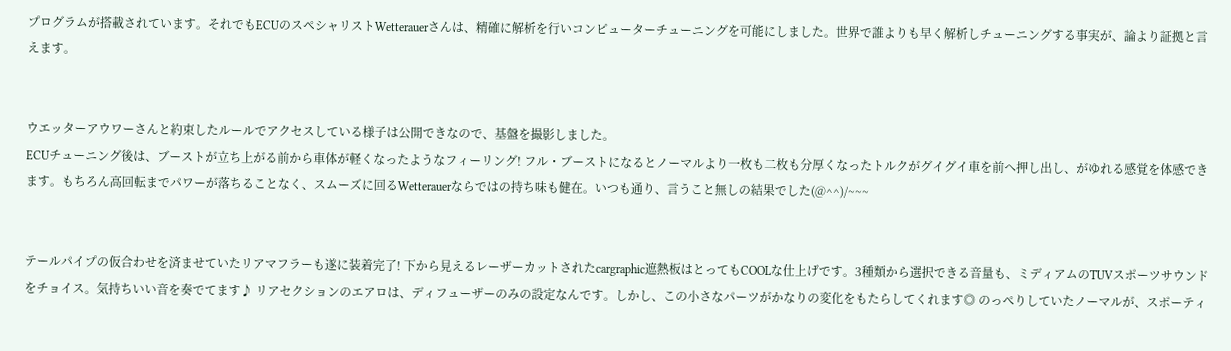プログラムが搭載されています。それでもECUのスペシャリストWetterauerさんは、精確に解析を行いコンピューターチューニングを可能にしました。世界で誰よりも早く解析しチューニングする事実が、論より証拠と言えます。


ウエッターアウワーさんと約束したルールでアクセスしている様子は公開できなので、基盤を撮影しました。
ECUチューニング後は、ブーストが立ち上がる前から車体が軽くなったようなフィーリング! フル・ブーストになるとノーマルより一枚も二枚も分厚くなったトルクがグイグイ車を前へ押し出し、がゆれる感覚を体感できます。もちろん高回転までパワーが落ちることなく、スムーズに回るWetterauerならではの持ち味も健在。いつも通り、言うこと無しの結果でした(@^^)/~~~


テールパイプの仮合わせを済ませていたリアマフラーも遂に装着完了! 下から見えるレーザーカットされたcargraphic遮熱板はとってもCOOLな仕上げです。3種類から選択できる音量も、ミディアムのTUVスポーツサウンドをチョイス。気持ちいい音を奏でてます♪ リアセクションのエアロは、ディフューザーのみの設定なんです。しかし、この小さなパーツがかなりの変化をもたらしてくれます◎ のっぺりしていたノーマルが、スポーティ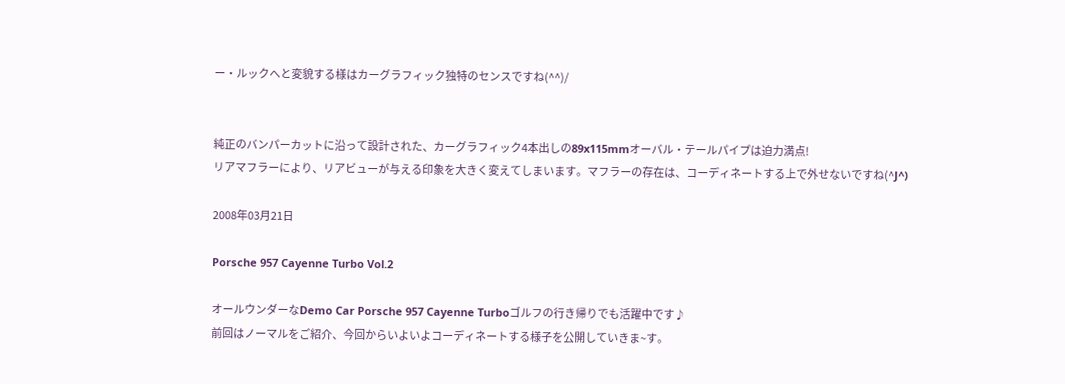ー・ルックへと変貌する様はカーグラフィック独特のセンスですね(^^)/


純正のバンパーカットに沿って設計された、カーグラフィック4本出しの89x115mmオーバル・テールパイプは迫力満点!
リアマフラーにより、リアビューが与える印象を大きく変えてしまいます。マフラーの存在は、コーディネートする上で外せないですね(^J^)

2008年03月21日

Porsche 957 Cayenne Turbo Vol.2

オールウンダーなDemo Car Porsche 957 Cayenne Turboゴルフの行き帰りでも活躍中です♪
前回はノーマルをご紹介、今回からいよいよコーディネートする様子を公開していきま~す。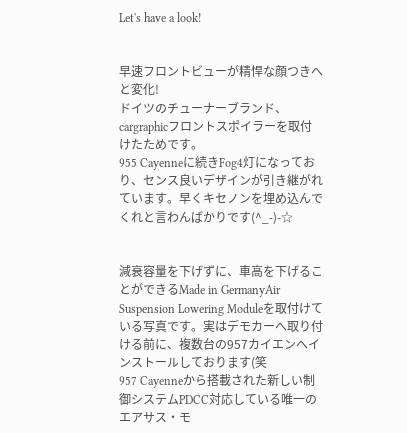Let's have a look!


早速フロントビューが精悍な顔つきへと変化!
ドイツのチューナーブランド、cargraphicフロントスポイラーを取付けたためです。
955 Cayenneに続きFog4灯になっており、センス良いデザインが引き継がれています。早くキセノンを埋め込んでくれと言わんばかりです(^_-)-☆


減衰容量を下げずに、車高を下げることができるMade in GermanyAir Suspension Lowering Moduleを取付けている写真です。実はデモカーへ取り付ける前に、複数台の957カイエンへインストールしております(笑
957 Cayenneから搭載された新しい制御システムPDCC対応している唯一のエアサス・モ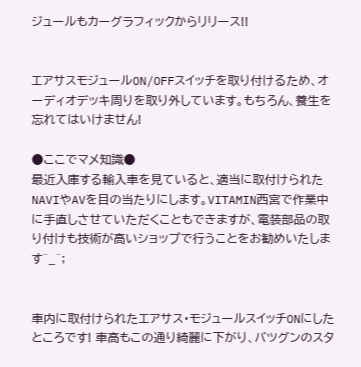ジュールもカーグラフィックからリリース!!


エアサスモジュールON/OFFスイッチを取り付けるため、オーディオデッキ周りを取り外しています。もちろん、養生を忘れてはいけません!

●ここでマメ知識●
最近入庫する輸入車を見ていると、適当に取付けられたNAVIやAVを目の当たりにします。VITAMIN西宮で作業中に手直しさせていただくこともできますが、電装部品の取り付けも技術が高いショップで行うことをお勧めいたします^_^;


車内に取付けられたエアサス・モジュールスイッチONにしたところです! 車高もこの通り綺麗に下がり、バツグンのスタ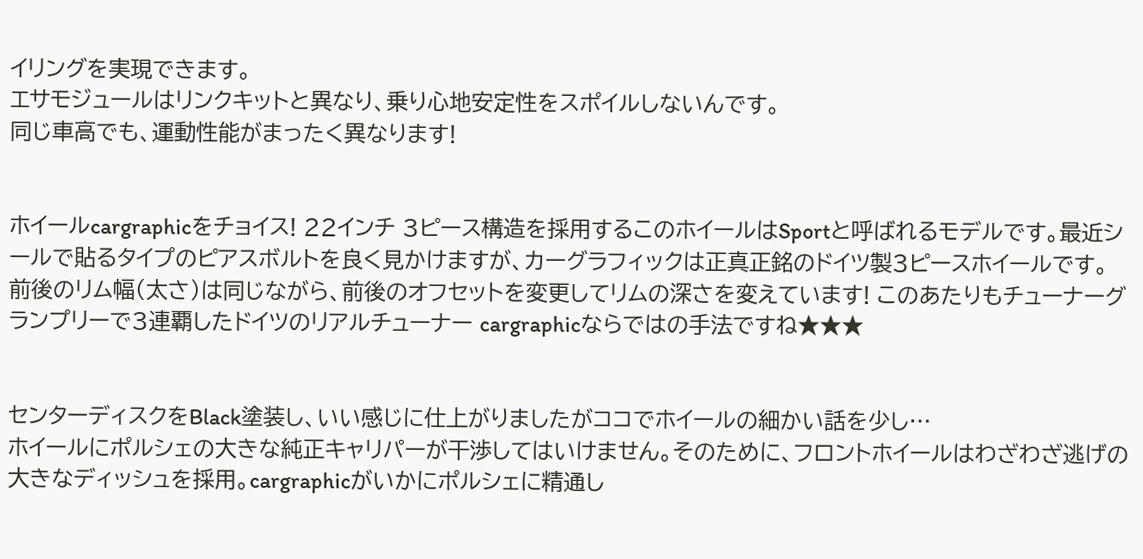イリングを実現できます。
エサモジュールはリンクキットと異なり、乗り心地安定性をスポイルしないんです。
同じ車高でも、運動性能がまったく異なります!


ホイールcargraphicをチョイス! 22インチ 3ピース構造を採用するこのホイールはSportと呼ばれるモデルです。最近シールで貼るタイプのピアスボルトを良く見かけますが、カーグラフィックは正真正銘のドイツ製3ピースホイールです。
前後のリム幅(太さ)は同じながら、前後のオフセットを変更してリムの深さを変えています! このあたりもチューナーグランプリーで3連覇したドイツのリアルチューナー cargraphicならではの手法ですね★★★


センターディスクをBlack塗装し、いい感じに仕上がりましたがココでホイールの細かい話を少し…
ホイールにポルシェの大きな純正キャリパーが干渉してはいけません。そのために、フロントホイールはわざわざ逃げの大きなディッシュを採用。cargraphicがいかにポルシェに精通し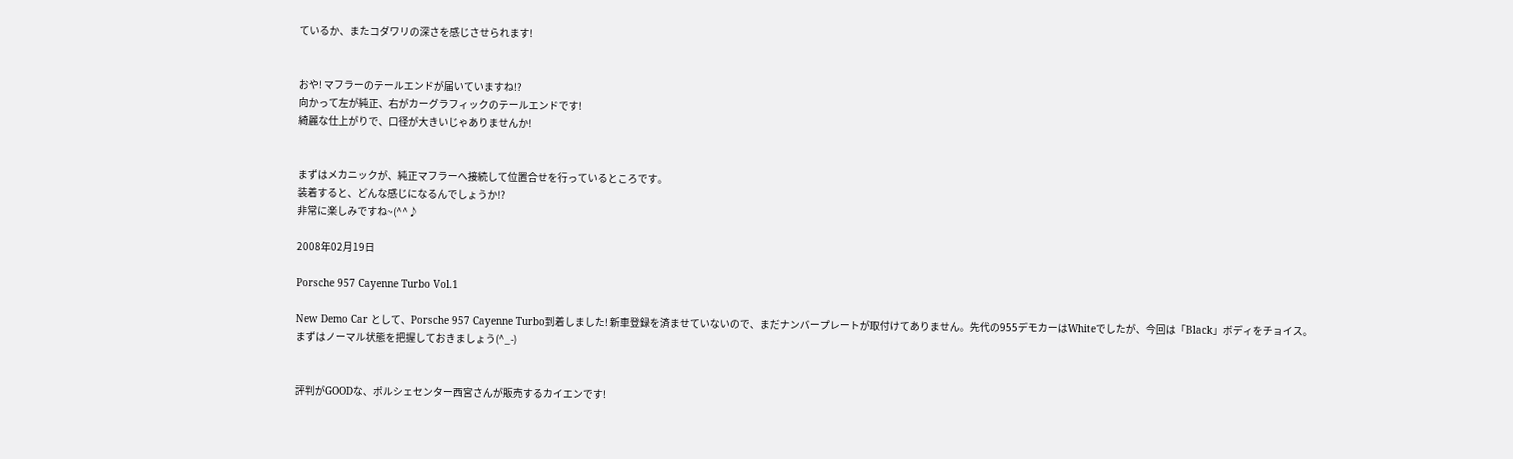ているか、またコダワリの深さを感じさせられます!


おや! マフラーのテールエンドが届いていますね!?
向かって左が純正、右がカーグラフィックのテールエンドです!
綺麗な仕上がりで、口径が大きいじゃありませんか!


まずはメカニックが、純正マフラーへ接続して位置合せを行っているところです。
装着すると、どんな感じになるんでしょうか!?
非常に楽しみですね~(^^♪

2008年02月19日

Porsche 957 Cayenne Turbo Vol.1

New Demo Car として、Porsche 957 Cayenne Turbo到着しました! 新車登録を済ませていないので、まだナンバープレートが取付けてありません。先代の955デモカーはWhiteでしたが、今回は「Black」ボディをチョイス。
まずはノーマル状態を把握しておきましょう(^_-)


評判がGOODな、ポルシェセンター西宮さんが販売するカイエンです!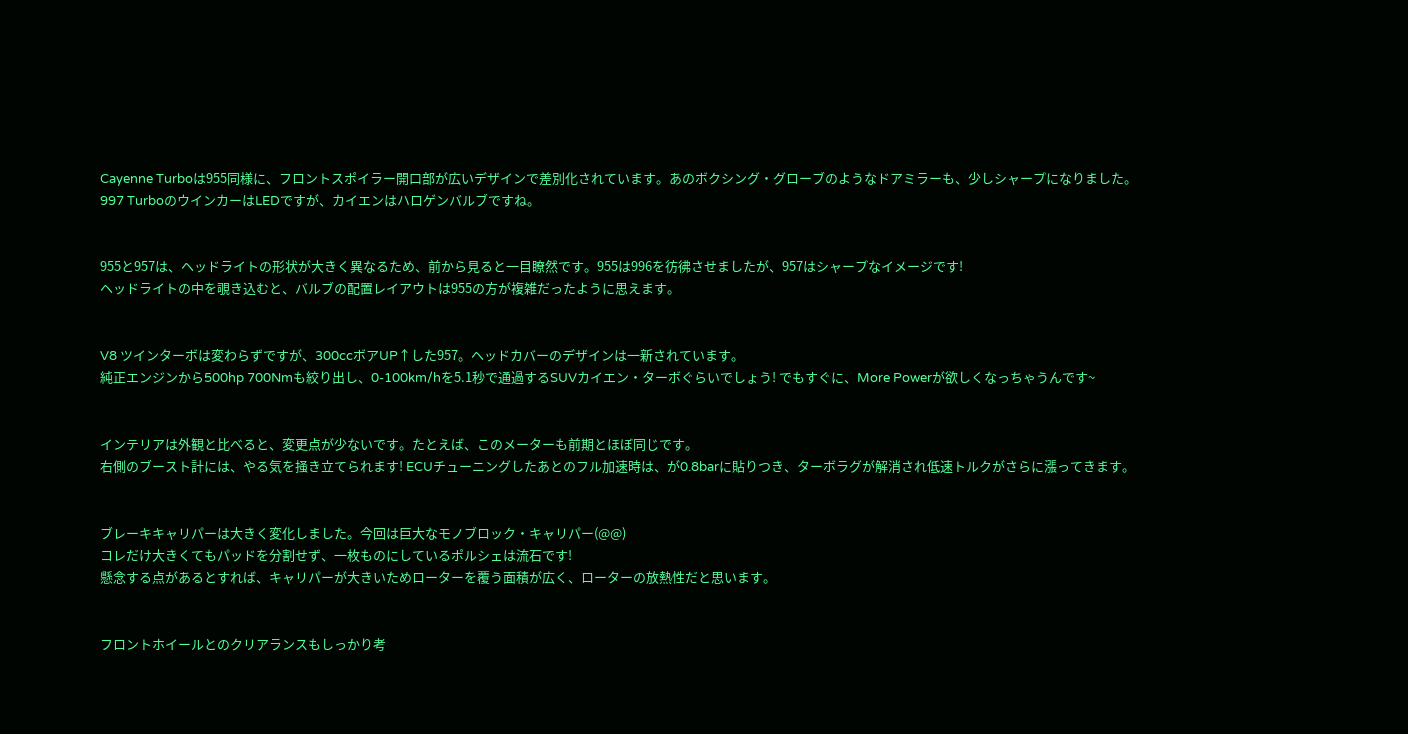Cayenne Turboは955同様に、フロントスポイラー開口部が広いデザインで差別化されています。あのボクシング・グローブのようなドアミラーも、少しシャープになりました。
997 TurboのウインカーはLEDですが、カイエンはハロゲンバルブですね。


955と957は、ヘッドライトの形状が大きく異なるため、前から見ると一目瞭然です。955は996を彷彿させましたが、957はシャープなイメージです!
ヘッドライトの中を覗き込むと、バルブの配置レイアウトは955の方が複雑だったように思えます。


V8 ツインターボは変わらずですが、300ccボアUP↑した957。ヘッドカバーのデザインは一新されています。
純正エンジンから500hp 700Nmも絞り出し、0-100km/hを5.1秒で通過するSUVカイエン・ターボぐらいでしょう! でもすぐに、More Powerが欲しくなっちゃうんです~


インテリアは外観と比べると、変更点が少ないです。たとえば、このメーターも前期とほぼ同じです。
右側のブースト計には、やる気を掻き立てられます! ECUチューニングしたあとのフル加速時は、が0.8barに貼りつき、ターボラグが解消され低速トルクがさらに漲ってきます。


ブレーキキャリパーは大きく変化しました。今回は巨大なモノブロック・キャリパー(@@)
コレだけ大きくてもパッドを分割せず、一枚ものにしているポルシェは流石です!
懸念する点があるとすれば、キャリパーが大きいためローターを覆う面積が広く、ローターの放熱性だと思います。


フロントホイールとのクリアランスもしっかり考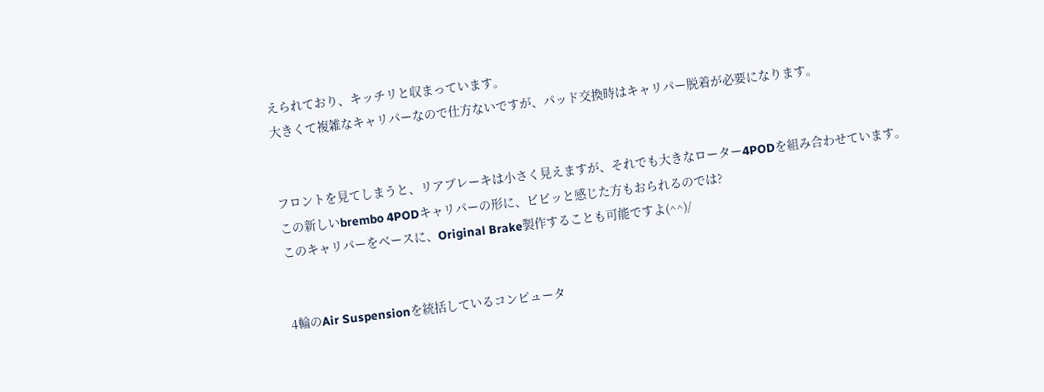えられており、キッチリと収まっています。
大きくて複雑なキャリパーなので仕方ないですが、パッド交換時はキャリパー脱着が必要になります。


フロントを見てしまうと、リアブレーキは小さく見えますが、それでも大きなローター4PODを組み合わせています。
この新しいbrembo 4PODキャリパーの形に、ビビッと感じた方もおられるのでは?
このキャリパーをベースに、Original Brake製作することも可能ですよ(^^)/


4輪のAir Suspensionを統括しているコンピュータ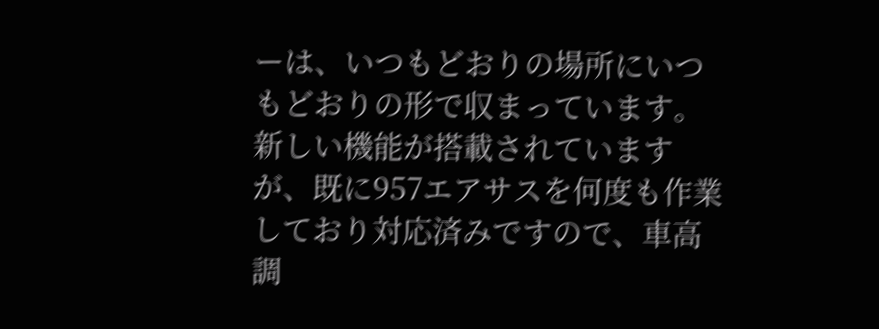ーは、いつもどおりの場所にいつもどおりの形で収まっています。新しい機能が搭載されていますが、既に957エアサスを何度も作業しており対応済みですので、車高調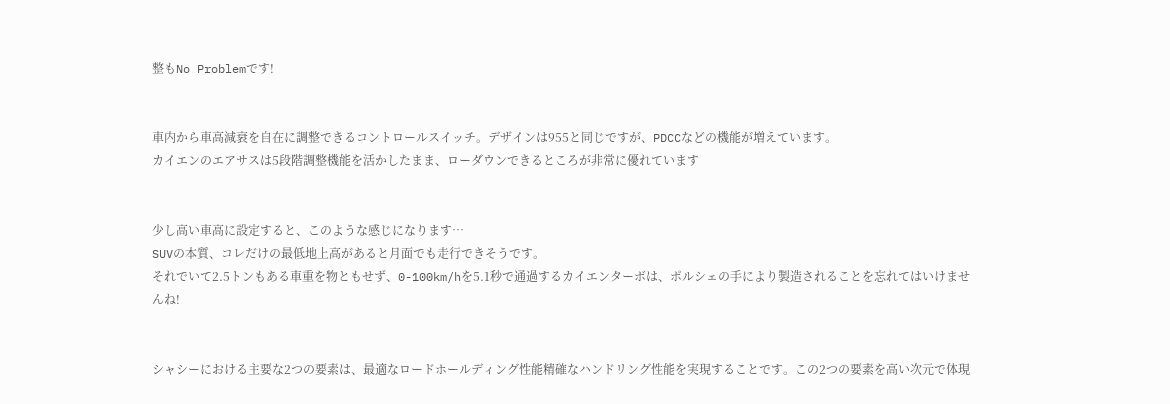整もNo Problemです!


車内から車高減衰を自在に調整できるコントロールスイッチ。デザインは955と同じですが、PDCCなどの機能が増えています。
カイエンのエアサスは5段階調整機能を活かしたまま、ローダウンできるところが非常に優れています


少し高い車高に設定すると、このような感じになります…
SUVの本質、コレだけの最低地上高があると月面でも走行できそうです。
それでいて2.5トンもある車重を物ともせず、0-100km/hを5.1秒で通過するカイエンターボは、ポルシェの手により製造されることを忘れてはいけませんね!


シャシーにおける主要な2つの要素は、最適なロードホールディング性能精確なハンドリング性能を実現することです。この2つの要素を高い次元で体現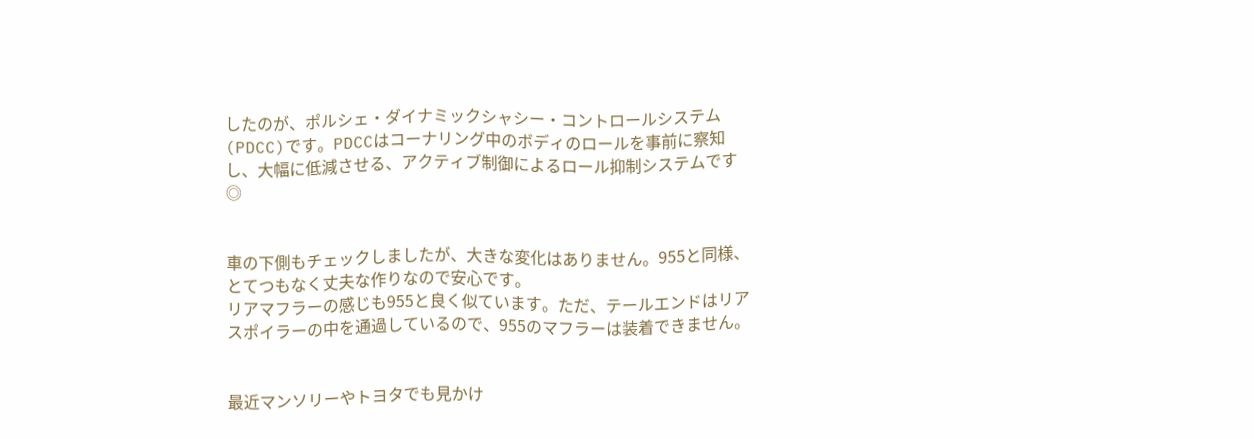したのが、ポルシェ・ダイナミックシャシー・コントロールシステム(PDCC)です。PDCCはコーナリング中のボディのロールを事前に察知し、大幅に低減させる、アクティブ制御によるロール抑制システムです◎


車の下側もチェックしましたが、大きな変化はありません。955と同様、とてつもなく丈夫な作りなので安心です。
リアマフラーの感じも955と良く似ています。ただ、テールエンドはリアスポイラーの中を通過しているので、955のマフラーは装着できません。


最近マンソリーやトヨタでも見かけ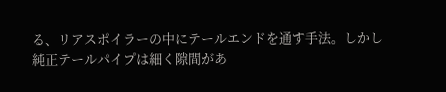る、リアスポイラーの中にテールエンドを通す手法。しかし純正テールパイプは細く隙間があ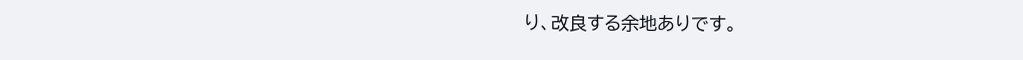り、改良する余地ありです。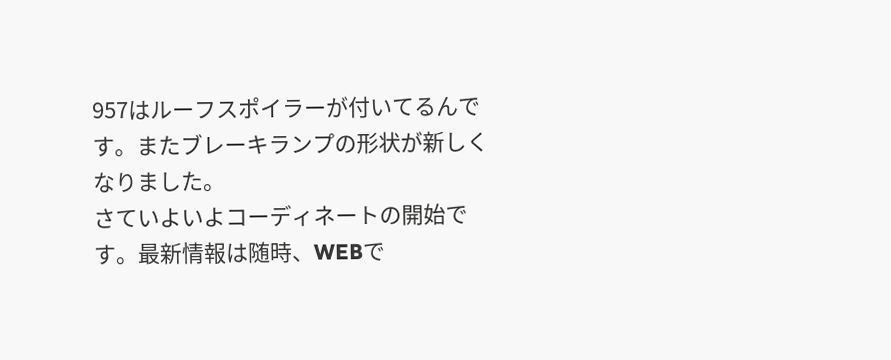957はルーフスポイラーが付いてるんです。またブレーキランプの形状が新しくなりました。
さていよいよコーディネートの開始です。最新情報は随時、WEBで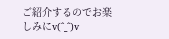ご紹介するのでお楽しみにv(^_^)v